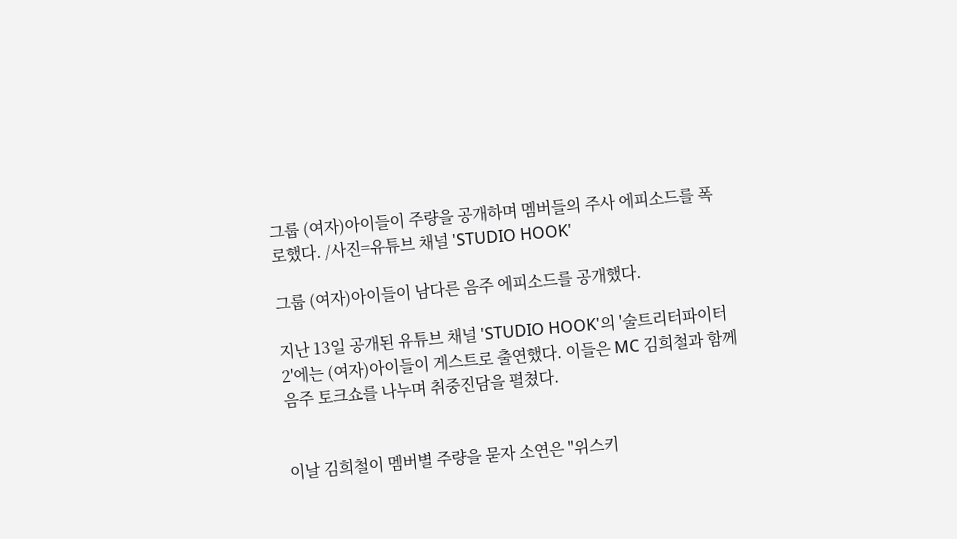그룹 (여자)아이들이 주량을 공개하며 멤버들의 주사 에피소드를 폭로했다. /사진=유튜브 채널 'STUDIO HOOK'

그룹 (여자)아이들이 남다른 음주 에피소드를 공개했다.

지난 13일 공개된 유튜브 채널 'STUDIO HOOK'의 '술트리터파이터2'에는 (여자)아이들이 게스트로 출연했다. 이들은 MC 김희철과 함께 음주 토크쇼를 나누며 취중진담을 펼쳤다.


이날 김희철이 멤버별 주량을 묻자 소연은 "위스키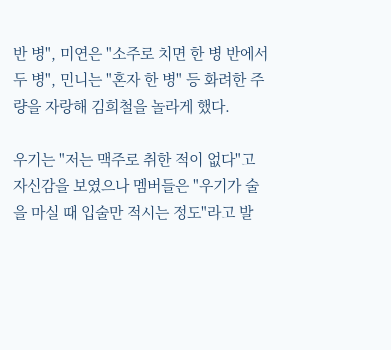반 병", 미연은 "소주로 치면 한 병 반에서 두 병", 민니는 "혼자 한 병" 등 화려한 주량을 자랑해 김희철을 놀라게 했다.

우기는 "저는 맥주로 취한 적이 없다"고 자신감을 보였으나 멤버들은 "우기가 술을 마실 때 입술만 적시는 정도"라고 발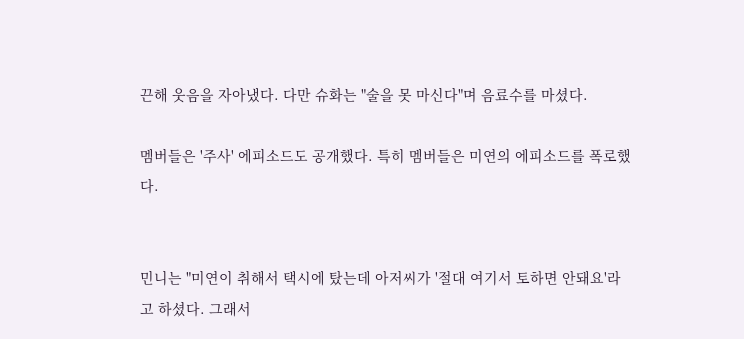끈해 웃음을 자아냈다. 다만 슈화는 "술을 못 마신다"며 음료수를 마셨다.

멤버들은 '주사' 에피소드도 공개했다. 특히 멤버들은 미연의 에피소드를 폭로했다.


민니는 "미연이 취해서 택시에 탔는데 아저씨가 '절대 여기서 토하면 안돼요'라고 하셨다. 그래서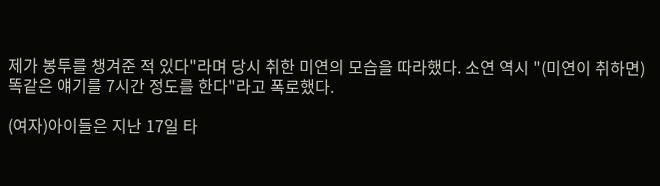제가 봉투를 챙겨준 적 있다"라며 당시 취한 미연의 모습을 따라했다. 소연 역시 "(미연이 취하면) 똑같은 얘기를 7시간 정도를 한다"라고 폭로했다.

(여자)아이들은 지난 17일 타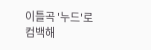이틀곡 '누드'로 컴백해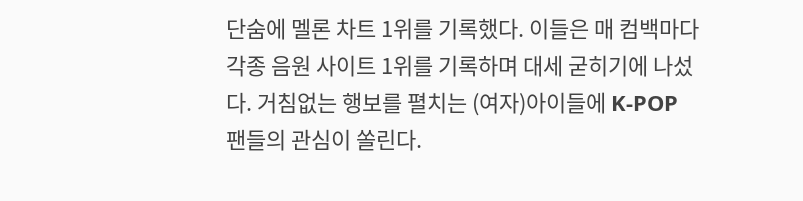단숨에 멜론 차트 1위를 기록했다. 이들은 매 컴백마다 각종 음원 사이트 1위를 기록하며 대세 굳히기에 나섰다. 거침없는 행보를 펼치는 (여자)아이들에 K-POP 팬들의 관심이 쏠린다.